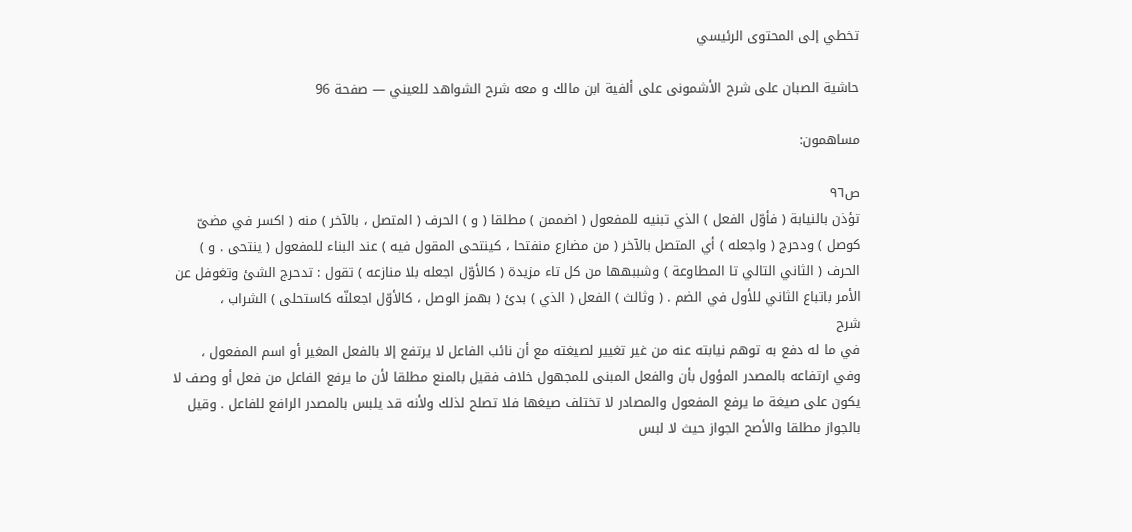تخطي إلى المحتوى الرئيسي

حاشية الصبان على شرح الأشمونى على ألفية ابن مالك و معه شرح الشواهد للعيني — صفحة 96

مساهمون:

ص٩٦
تؤذن بالنيابة ( فأوّل الفعل ) الذي تبنيه للمفعول ( اضممن ) مطلقا ( و ) الحرف ( المتصل ، بالآخر ) منه ( اكسر في مضىّ كوصل ) ودحرج ( واجعله ) أي المتصل بالآخر ( من مضارع منفتحا ، كينتحى المقول فيه ) عند البناء للمفعول ( ينتحى . و ) الحرف ( الثاني التالي تا المطاوعة ) وشببهها من كل تاء مزيدة ( كالأوّل اجعله بلا منازعه ) تقول : تدحرج الشئ وتغوفل عن الأمر باتباع الثاني للأول في الضم . ( وثالث ) الفعل ( الذي ) بدئ ( بهمز الوصل ، كالأوّل اجعلنّه كاستحلى ) الشراب ،
شرح
في ما له دفع به توهم نيابته عنه من غير تغيير لصيغته مع أن نائب الفاعل لا يرتفع إلا بالفعل المغير أو اسم المفعول ، وفي ارتفاعه بالمصدر المؤول بأن والفعل المبنى للمجهول خلاف فقيل بالمنع مطلقا لأن ما يرفع الفاعل من فعل أو وصف لا يكون على صيغة ما يرفع المفعول والمصادر لا تختلف صيغها فلا تصلح لذلك ولأنه قد يلبس بالمصدر الرافع للفاعل . وقيل بالجواز مطلقا والأصح الجواز حيث لا لبس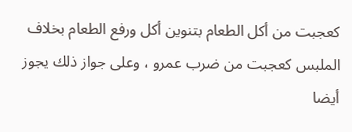كعجبت من أكل الطعام بتنوين أكل ورفع الطعام بخلاف الملبس كعجبت من ضرب عمرو ، وعلى جواز ذلك يجوز أيضا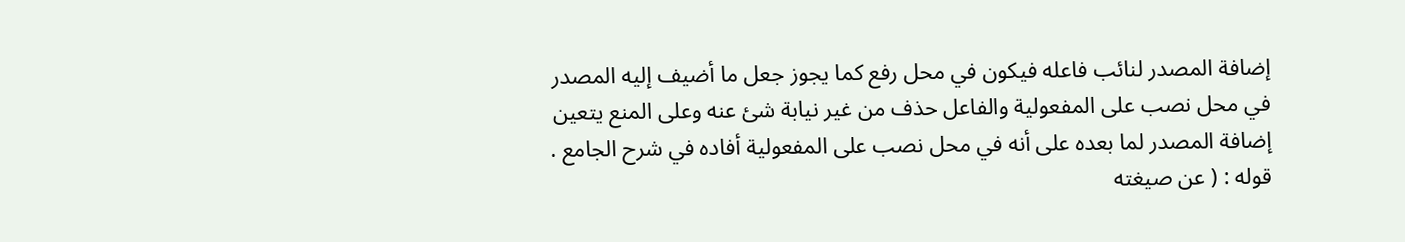إضافة المصدر لنائب فاعله فيكون في محل رفع كما يجوز جعل ما أضيف إليه المصدر في محل نصب على المفعولية والفاعل حذف من غير نيابة شئ عنه وعلى المنع يتعين إضافة المصدر لما بعده على أنه في محل نصب على المفعولية أفاده في شرح الجامع . قوله : ( عن صيغته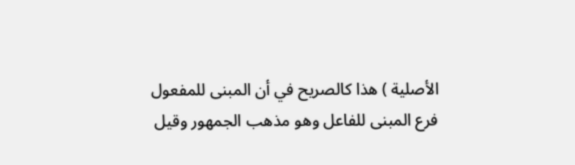الأصلية ) هذا كالصريح في أن المبنى للمفعول فرع المبنى للفاعل وهو مذهب الجمهور وقيل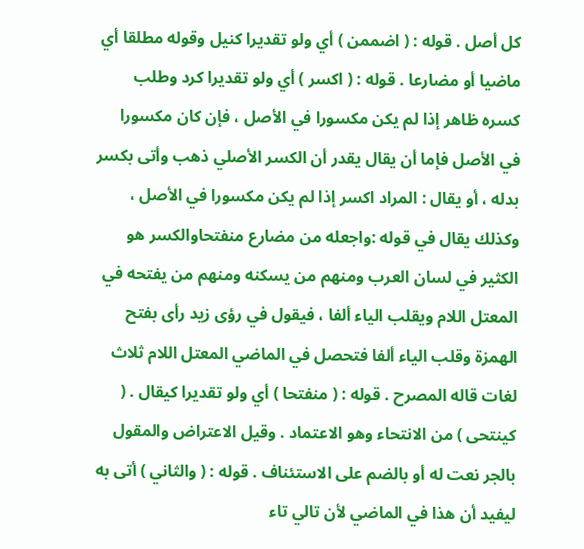كل أصل . قوله : ( اضممن ) أي ولو تقديرا كنيل وقوله مطلقا أي ماضيا أو مضارعا . قوله : ( اكسر ) أي ولو تقديرا كرد وطلب كسره ظاهر إذا لم يكن مكسورا في الأصل ، فإن كان مكسورا في الأصل فإما أن يقال يقدر أن الكسر الأصلي ذهب وأتى بكسر بدله ، أو يقال : المراد اكسر إذا لم يكن مكسورا في الأصل ، وكذلك يقال في قوله :واجعله من مضارع منفتحاوالكسر هو الكثير في لسان العرب ومنهم من يسكنه ومنهم من يفتحه في المعتل اللام ويقلب الياء ألفا ، فيقول في رؤى زيد رأى بفتح الهمزة وقلب الياء ألفا فتحصل في الماضي المعتل اللام ثلاث لغات قاله المصرح . قوله : ( منفتحا ) أي ولو تقديرا كيقال . ( كينتحى ) من الانتحاء وهو الاعتماد . وقيل الاعتراض والمقول بالجر نعت له أو بالضم على الاستئناف . قوله : ( والثاني ) أتى به ليفيد أن هذا في الماضي لأن تالي تاء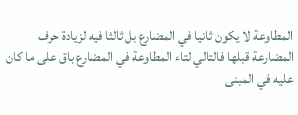المطاوعة لا يكون ثانيا في المضارع بل ثالثا فيه لزيادة حرف المضارعة قبلها فالتالي لتاء المطاوعة في المضارع باق على ما كان عليه في المبنى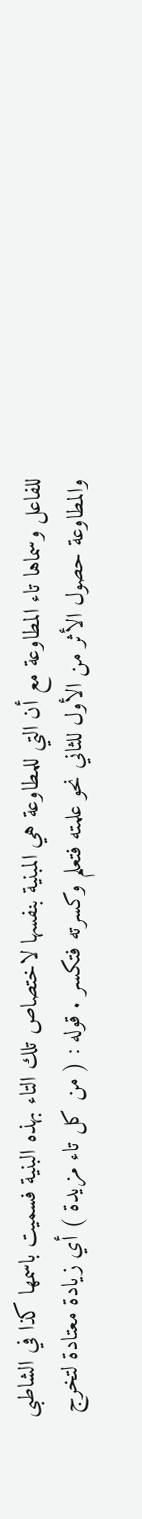للفاعل وسماها تاء المطاوعة مع أن التي للمطاوعة هي المبنية بنفسها لاختصاص تلك التاء بهذه البنية فسميت باسمها كذا في الشاطبى والمطاوعة حصول الأثر من الأول للثاني نحو علمته فتعلم وكسرته فتكسر . قوله : ( من كل تاء مزيدة ) أي زيادة معتادة لتخرج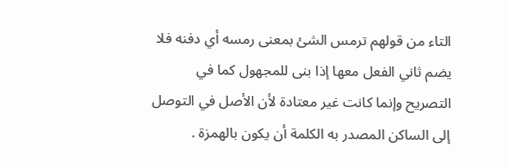التاء من قولهم ترمس الشئ بمعنى رمسه أي دفنه فلا يضم ثاني الفعل معها إذا بنى للمجهول كما في التصريح وإنما كانت غير معتادة لأن الأصل في التوصل إلى الساكن المصدر به الكلمة أن يكون بالهمزة .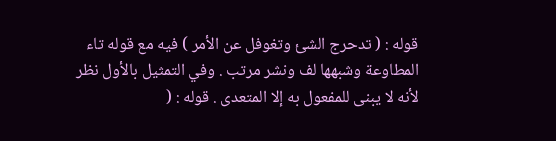قوله : ( تدحرج الشئ وتغوفل عن الأمر ) فيه مع قوله تاء المطاوعة وشبهها لف ونشر مرتب . وفي التمثيل بالأول نظر لأنه لا يبنى للمفعول به إلا المتعدى . قوله : (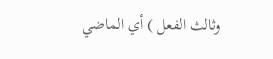وثالث الفعل ) أي الماضي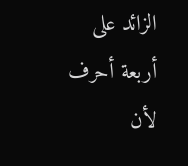الزائد على أربعة أحرف لأن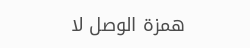همزة الوصل لا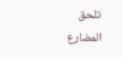تلحق المضارع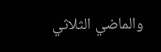والماضي الثلاثي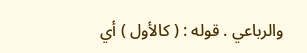والرباعي . قوله : ( كالأول ) أي